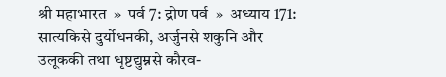श्री महाभारत  »  पर्व 7: द्रोण पर्व  »  अध्याय 171: सात्यकिसे दुर्योधनकी, अर्जुनसे शकुनि और उलूककी तथा धृष्टद्युम्नसे कौरव-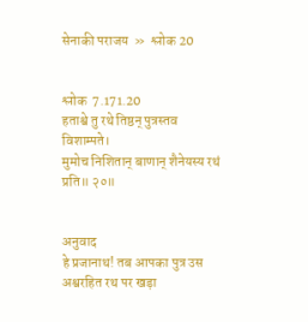सेनाकी पराजय  »  श्लोक 20


श्लोक  7.171.20
हताश्वे तु रथे तिष्ठन् पुत्रस्तव विशाम्पते।
मुमोच निशितान् बाणान् शैनेयस्य रथं प्रति॥ २०॥


अनुवाद
हे प्रजानाथ! तब आपका पुत्र उस अश्वरहित रथ पर खड़ा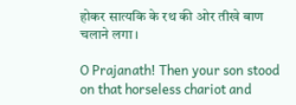होकर सात्यकि के रथ की ओर तीखे बाण चलाने लगा।

O Prajanath! Then your son stood on that horseless chariot and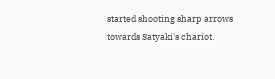started shooting sharp arrows towards Satyaki's chariot.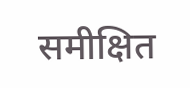समीक्षित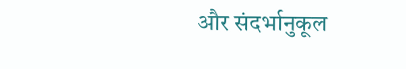और संदर्भानुकूल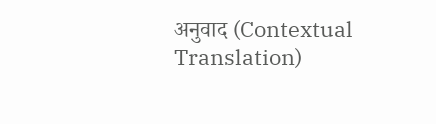अनुवाद (Contextual Translation)